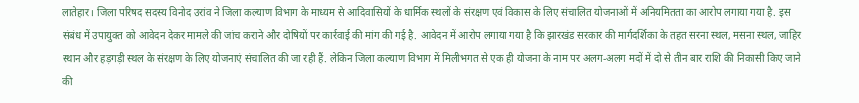लातेहार। जिला परिषद सदस्य विनोद उरांव ने जिला कल्याण विभाग के माध्यम से आदिवासियों के धार्मिक स्थलों के संरक्षण एवं विकास के लिए संचालित योजनाओं में अनियमितता का आरोप लगाया गया है. इस संबंध में उपायुक्त को आवेदन देकर मामले की जांच कराने और दोषियों पर कार्रवाई की मांग की गई है. आवेदन में आरोप लगाया गया है कि झारखंड सरकार की मार्गदर्शिका के तहत सरना स्थल, मसना स्थल, जाहिर स्थान और हड़गड़ी स्थल के संरक्षण के लिए योजनाएं संचालित की जा रही हैं. लेकिन जिला कल्याण विभाग में मिलीभगत से एक ही योजना के नाम पर अलग-अलग मदों में दो से तीन बार राशि की निकासी किए जाने की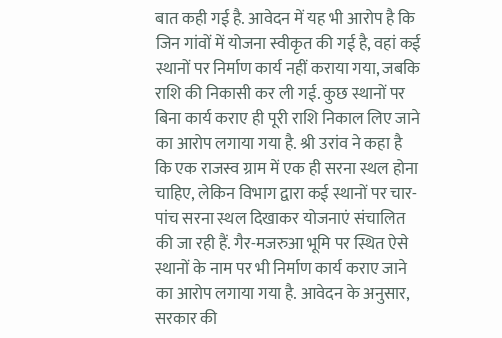बात कही गई है. आवेदन में यह भी आरोप है कि जिन गांवों में योजना स्वीकृत की गई है, वहां कई स्थानों पर निर्माण कार्य नहीं कराया गया, जबकि राशि की निकासी कर ली गई. कुछ स्थानों पर बिना कार्य कराए ही पूरी राशि निकाल लिए जाने का आरोप लगाया गया है. श्री उरांव ने कहा है कि एक राजस्व ग्राम में एक ही सरना स्थल होना चाहिए, लेकिन विभाग द्वारा कई स्थानों पर चार-पांच सरना स्थल दिखाकर योजनाएं संचालित की जा रही हैं. गैर-मजरुआ भूमि पर स्थित ऐसे स्थानों के नाम पर भी निर्माण कार्य कराए जाने का आरोप लगाया गया है. आवेदन के अनुसार, सरकार की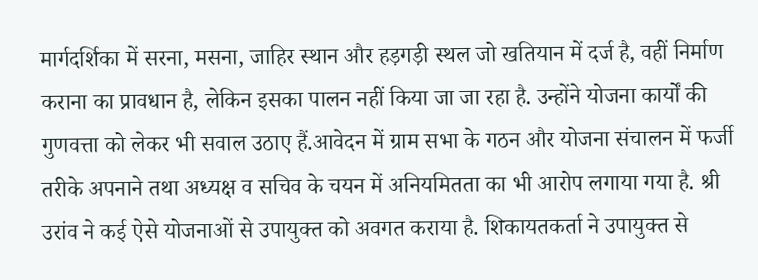मार्गदर्शिका में सरना, मसना, जाहिर स्थान और हड़गड़ी स्थल जो खतियान में दर्ज है, वहीं निर्माण कराना का प्रावधान है, लेकिन इसका पालन नहीं किया जा जा रहा है. उन्होंने योजना कार्यों की गुणवत्ता को लेकर भी सवाल उठाए हैं.आवेदन में ग्राम सभा के गठन और योजना संचालन में फर्जी तरीके अपनाने तथा अध्यक्ष व सचिव के चयन में अनियमितता का भी आरोप लगाया गया है. श्री उरांव ने कई ऐसे योजनाओं से उपायुक्त को अवगत कराया है. शिकायतकर्ता ने उपायुक्त से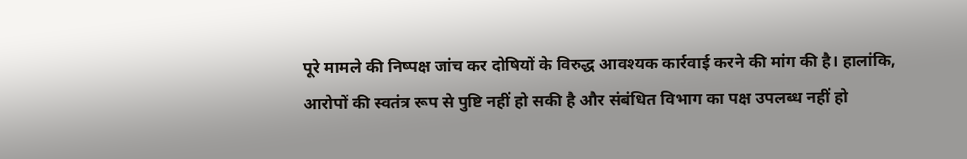पूरे मामले की निष्पक्ष जांच कर दोषियों के विरुद्ध आवश्यक कार्रवाई करने की मांग की है। हालांकि, आरोपों की स्वतंत्र रूप से पुष्टि नहीं हो सकी है और संबंधित विभाग का पक्ष उपलब्ध नहीं हो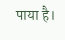पाया है।